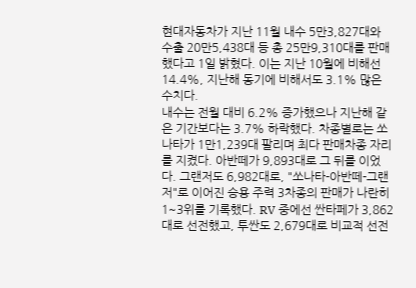현대자동차가 지난 11월 내수 5만3,827대와 수출 20만5,438대 등 총 25만9,310대를 판매했다고 1일 밝혔다. 이는 지난 10월에 비해선 14.4%, 지난해 동기에 비해서도 3.1% 많은 수치다.
내수는 전월 대비 6.2% 증가했으나 지난해 같은 기간보다는 3.7% 하락했다. 차종별로는 쏘나타가 1만1,239대 팔리며 최다 판매차종 자리를 지켰다. 아반떼가 9,893대로 그 뒤를 이었다. 그랜저도 6,982대로, "쏘나타-아반떼-그랜저"로 이어진 승용 주력 3차종의 판매가 나란히 1~3위를 기록했다. RV 중에선 싼타페가 3,862대로 선전했고, 투싼도 2,679대로 비교적 선전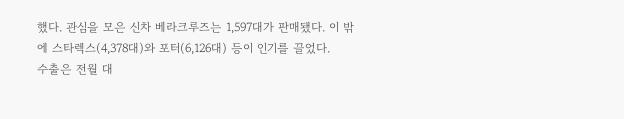했다. 관심을 모은 신차 베라크루즈는 1,597대가 판매됐다. 이 밖에 스타렉스(4,378대)와 포터(6,126대) 등이 인기를 끌었다.
수출은 전월 대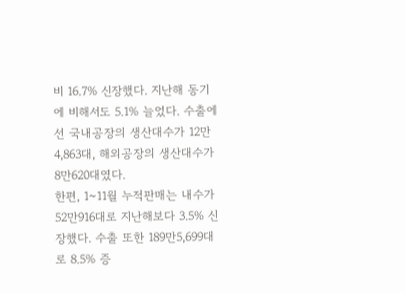비 16.7% 신장했다. 지난해 동기에 비해서도 5.1% 늘었다. 수출에선 국내공장의 생산대수가 12만4,863대, 해외공장의 생산대수가 8만620대였다.
한편, 1~11월 누적판매는 내수가 52만916대로 지난해보다 3.5% 신장했다. 수출 또한 189만5,699대로 8.5% 증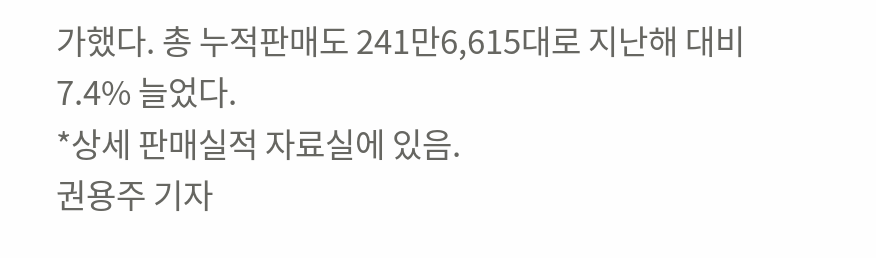가했다. 총 누적판매도 241만6,615대로 지난해 대비 7.4% 늘었다.
*상세 판매실적 자료실에 있음.
권용주 기자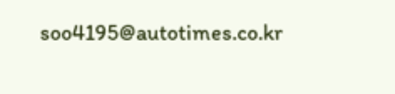soo4195@autotimes.co.kr